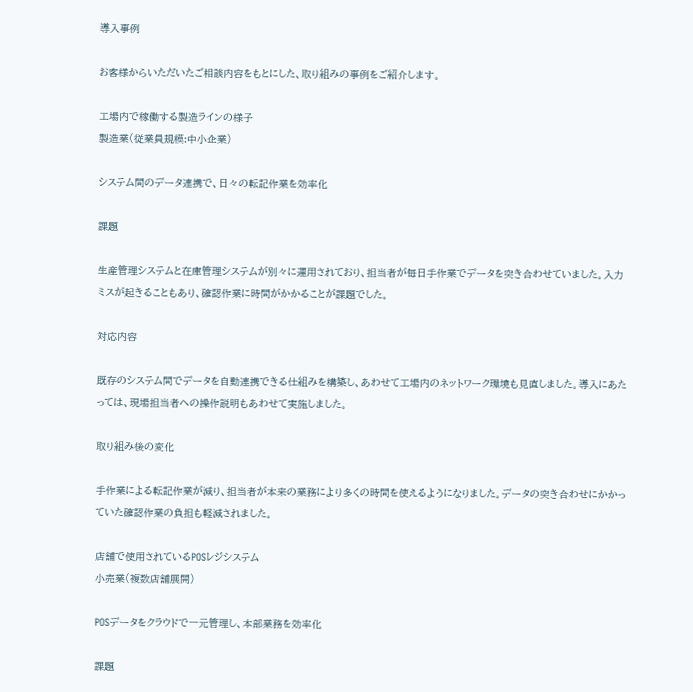導入事例

お客様からいただいたご相談内容をもとにした、取り組みの事例をご紹介します。

工場内で稼働する製造ラインの様子
製造業(従業員規模:中小企業)

システム間のデータ連携で、日々の転記作業を効率化

課題

生産管理システムと在庫管理システムが別々に運用されており、担当者が毎日手作業でデータを突き合わせていました。入力ミスが起きることもあり、確認作業に時間がかかることが課題でした。

対応内容

既存のシステム間でデータを自動連携できる仕組みを構築し、あわせて工場内のネットワーク環境も見直しました。導入にあたっては、現場担当者への操作説明もあわせて実施しました。

取り組み後の変化

手作業による転記作業が減り、担当者が本来の業務により多くの時間を使えるようになりました。データの突き合わせにかかっていた確認作業の負担も軽減されました。

店舗で使用されているPOSレジシステム
小売業(複数店舗展開)

POSデータをクラウドで一元管理し、本部業務を効率化

課題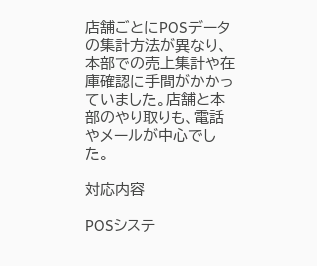店舗ごとにPOSデータの集計方法が異なり、本部での売上集計や在庫確認に手間がかかっていました。店舗と本部のやり取りも、電話やメールが中心でした。

対応内容

POSシステ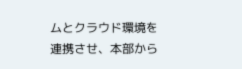ムとクラウド環境を連携させ、本部から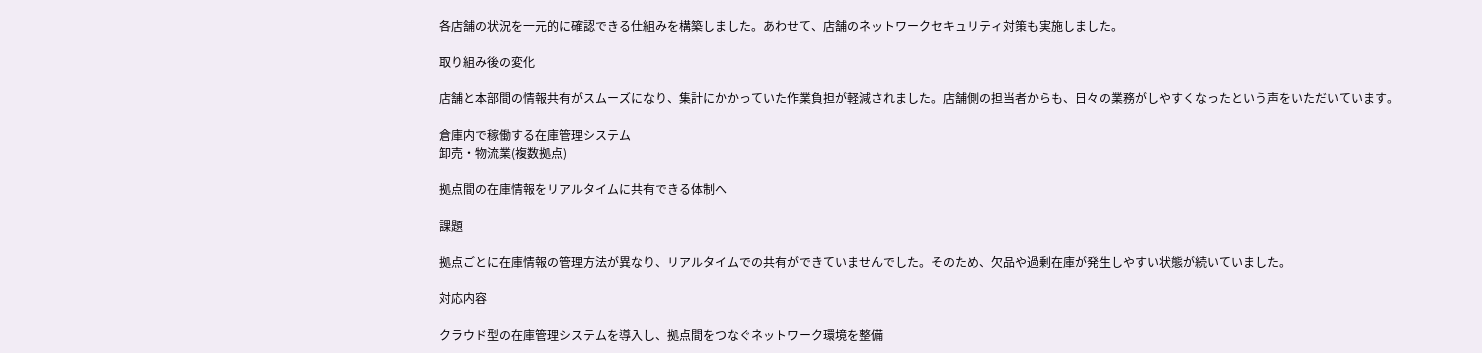各店舗の状況を一元的に確認できる仕組みを構築しました。あわせて、店舗のネットワークセキュリティ対策も実施しました。

取り組み後の変化

店舗と本部間の情報共有がスムーズになり、集計にかかっていた作業負担が軽減されました。店舗側の担当者からも、日々の業務がしやすくなったという声をいただいています。

倉庫内で稼働する在庫管理システム
卸売・物流業(複数拠点)

拠点間の在庫情報をリアルタイムに共有できる体制へ

課題

拠点ごとに在庫情報の管理方法が異なり、リアルタイムでの共有ができていませんでした。そのため、欠品や過剰在庫が発生しやすい状態が続いていました。

対応内容

クラウド型の在庫管理システムを導入し、拠点間をつなぐネットワーク環境を整備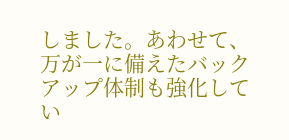しました。あわせて、万が一に備えたバックアップ体制も強化してい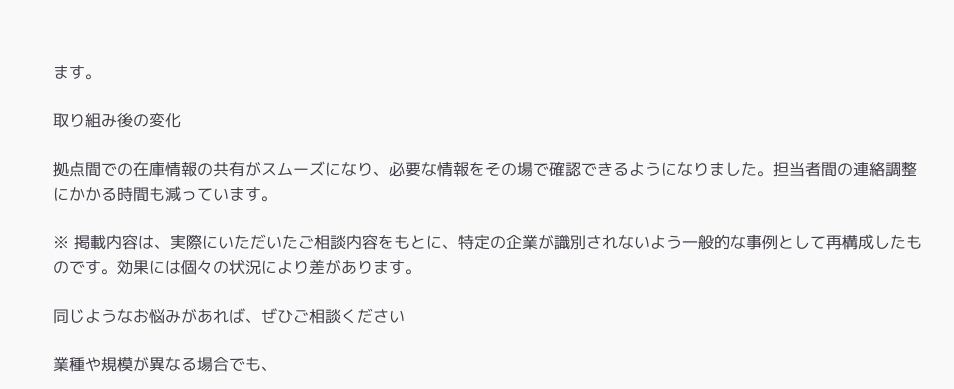ます。

取り組み後の変化

拠点間での在庫情報の共有がスムーズになり、必要な情報をその場で確認できるようになりました。担当者間の連絡調整にかかる時間も減っています。

※ 掲載内容は、実際にいただいたご相談内容をもとに、特定の企業が識別されないよう一般的な事例として再構成したものです。効果には個々の状況により差があります。

同じようなお悩みがあれば、ぜひご相談ください

業種や規模が異なる場合でも、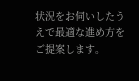状況をお伺いしたうえで最適な進め方をご提案します。